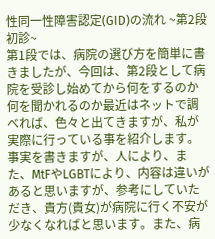性同一性障害認定(GID)の流れ ~第2段 初診~
第1段では、病院の選び方を簡単に書きましたが、今回は、第2段として病院を受診し始めてから何をするのか何を聞かれるのか最近はネットで調べれば、色々と出てきますが、私が実際に行っている事を紹介します。事実を書きますが、人により、また、MtFやLGBTにより、内容は違いがあると思いますが、参考にしていただき、貴方(貴女)が病院に行く不安が少なくなればと思います。また、病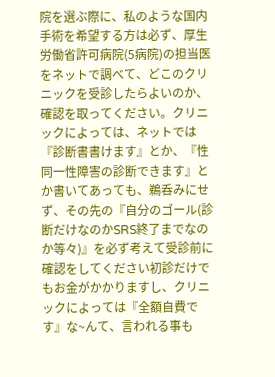院を選ぶ際に、私のような国内手術を希望する方は必ず、厚生労働省許可病院(5病院)の担当医をネットで調べて、どこのクリニックを受診したらよいのか、確認を取ってください。クリニックによっては、ネットでは『診断書書けます』とか、『性同一性障害の診断できます』とか書いてあっても、鵜呑みにせず、その先の『自分のゴール(診断だけなのかSRS終了までなのか等々)』を必ず考えて受診前に確認をしてください初診だけでもお金がかかりますし、クリニックによっては『全額自費です』な~んて、言われる事も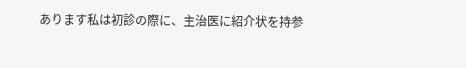あります私は初診の際に、主治医に紹介状を持参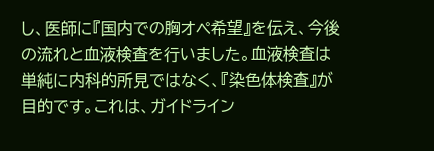し、医師に『国内での胸オペ希望』を伝え、今後の流れと血液検査を行いました。血液検査は単純に内科的所見ではなく、『染色体検査』が目的です。これは、ガイドライン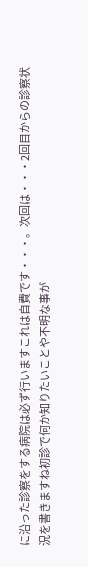に沿った診察をする病院は必ず行いますこれは自費です・・・。次回は・・・2回目からの診察状況を書きますね初診で何か知りたいことや不明な事が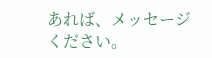あれば、メッセージください。